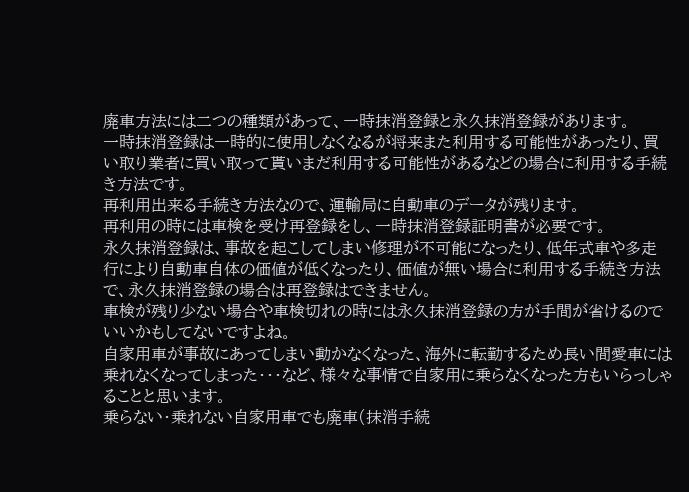廃車方法には二つの種類があって、一時抹消登録と永久抹消登録があります。
一時抹消登録は一時的に使用しなくなるが将来また利用する可能性があったり、買い取り業者に買い取って貰いまだ利用する可能性があるなどの場合に利用する手続き方法です。
再利用出来る手続き方法なので、運輸局に自動車のデータが残ります。
再利用の時には車検を受け再登録をし、一時抹消登録証明書が必要です。
永久抹消登録は、事故を起こしてしまい修理が不可能になったり、低年式車や多走行により自動車自体の価値が低くなったり、価値が無い場合に利用する手続き方法で、永久抹消登録の場合は再登録はできません。
車検が残り少ない場合や車検切れの時には永久抹消登録の方が手間が省けるのでいいかもしてないですよね。
自家用車が事故にあってしまい動かなくなった、海外に転勤するため長い間愛車には乗れなくなってしまった・・・など、様々な事情で自家用に乗らなくなった方もいらっしゃることと思います。
乗らない・乗れない自家用車でも廃車(抹消手続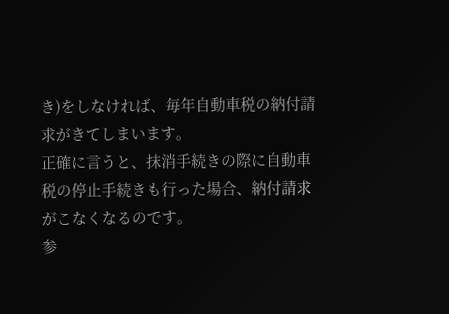き)をしなければ、毎年自動車税の納付請求がきてしまいます。
正確に言うと、抹消手続きの際に自動車税の停止手続きも行った場合、納付請求がこなくなるのです。
参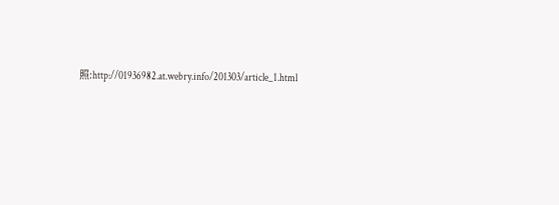照:http://01936982.at.webry.info/201303/article_1.html